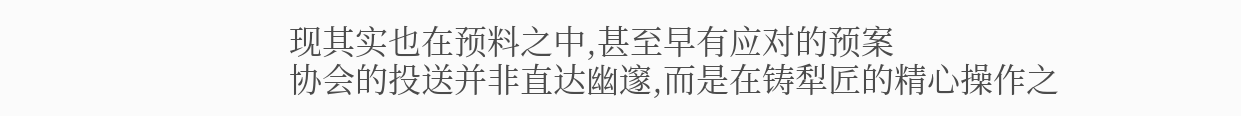现其实也在预料之中,甚至早有应对的预案
协会的投送并非直达幽邃,而是在铸犁匠的精心操作之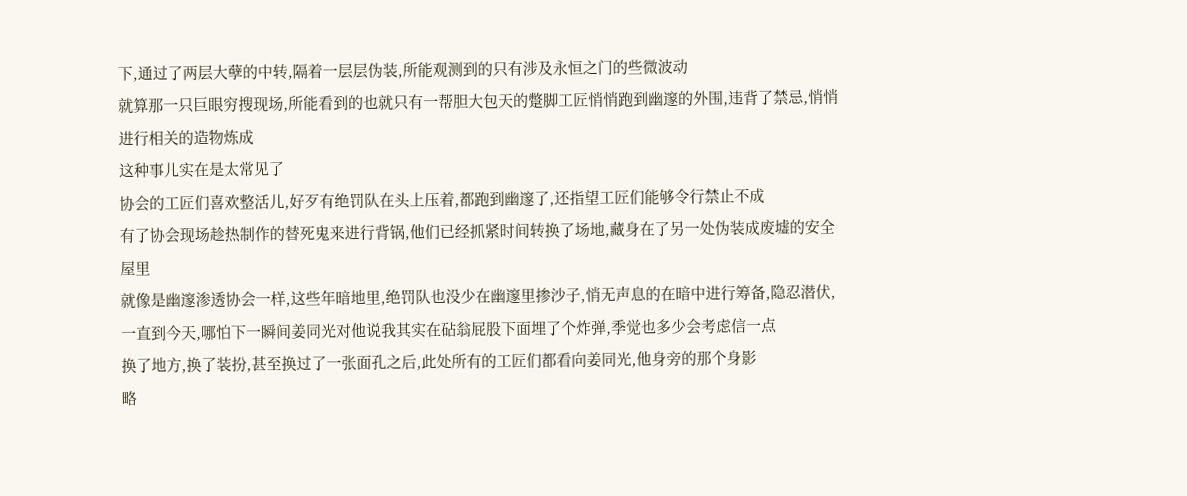下,通过了两层大孽的中转,隔着一层层伪装,所能观测到的只有涉及永恒之门的些微波动
就算那一只巨眼穷搜现场,所能看到的也就只有一帮胆大包天的蹩脚工匠悄悄跑到幽邃的外围,违背了禁忌,悄悄进行相关的造物炼成
这种事儿实在是太常见了
协会的工匠们喜欢整活儿,好歹有绝罚队在头上压着,都跑到幽邃了,还指望工匠们能够令行禁止不成
有了协会现场趁热制作的替死鬼来进行背锅,他们已经抓紧时间转换了场地,藏身在了另一处伪装成废墟的安全屋里
就像是幽邃渗透协会一样,这些年暗地里,绝罚队也没少在幽邃里掺沙子,悄无声息的在暗中进行筹备,隐忍潜伏,一直到今天,哪怕下一瞬间姜同光对他说我其实在砧翁屁股下面埋了个炸弹,季觉也多少会考虑信一点
换了地方,换了装扮,甚至换过了一张面孔之后,此处所有的工匠们都看向姜同光,他身旁的那个身影
略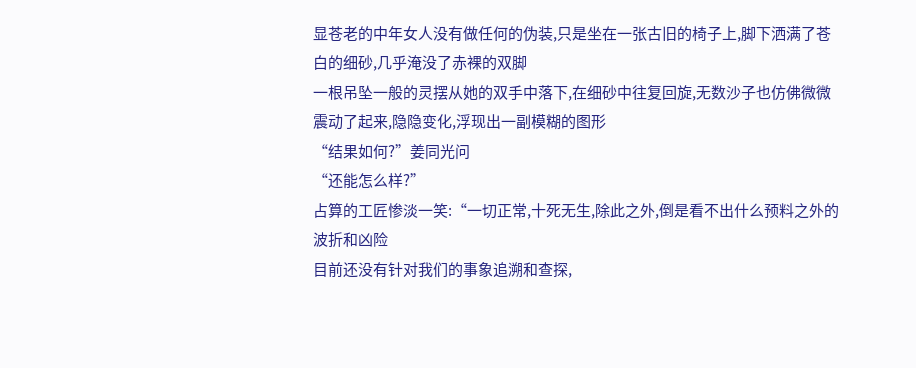显苍老的中年女人没有做任何的伪装,只是坐在一张古旧的椅子上,脚下洒满了苍白的细砂,几乎淹没了赤裸的双脚
一根吊坠一般的灵摆从她的双手中落下,在细砂中往复回旋,无数沙子也仿佛微微震动了起来,隐隐变化,浮现出一副模糊的图形
“结果如何?”姜同光问
“还能怎么样?”
占算的工匠惨淡一笑:“一切正常,十死无生,除此之外,倒是看不出什么预料之外的波折和凶险
目前还没有针对我们的事象追溯和查探,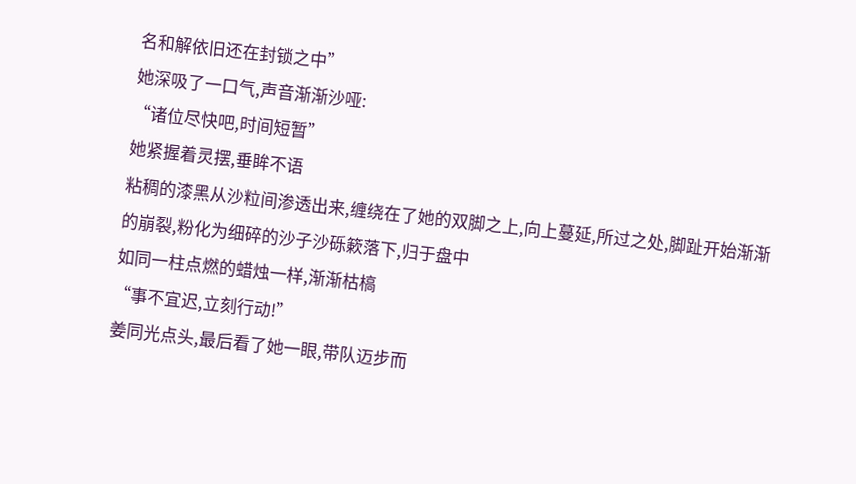名和解依旧还在封锁之中”
她深吸了一口气,声音渐渐沙哑:
“诸位尽快吧,时间短暂”
她紧握着灵摆,垂眸不语
粘稠的漆黑从沙粒间渗透出来,缠绕在了她的双脚之上,向上蔓延,所过之处,脚趾开始渐渐的崩裂,粉化为细碎的沙子沙砾簌落下,归于盘中
如同一柱点燃的蜡烛一样,渐渐枯槁
“事不宜迟,立刻行动!”
姜同光点头,最后看了她一眼,带队迈步而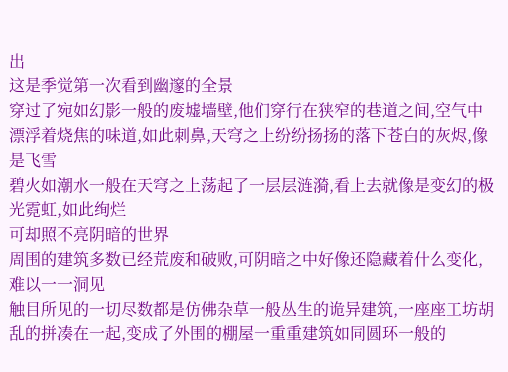出
这是季觉第一次看到幽邃的全景
穿过了宛如幻影一般的废墟墙壁,他们穿行在狭窄的巷道之间,空气中漂浮着烧焦的味道,如此刺鼻,天穹之上纷纷扬扬的落下苍白的灰烬,像是飞雪
碧火如潮水一般在天穹之上荡起了一层层涟漪,看上去就像是变幻的极光霓虹,如此绚烂
可却照不亮阴暗的世界
周围的建筑多数已经荒废和破败,可阴暗之中好像还隐藏着什么变化,难以一一洞见
触目所见的一切尽数都是仿佛杂草一般丛生的诡异建筑,一座座工坊胡乱的拼凑在一起,变成了外围的棚屋一重重建筑如同圆环一般的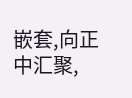嵌套,向正中汇聚,